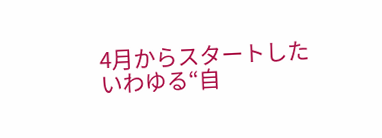4月からスタートしたいわゆる“自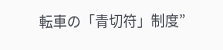転車の「青切符」制度”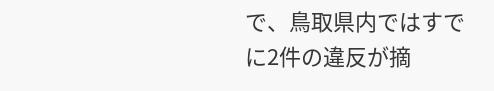で、鳥取県内ではすでに2件の違反が摘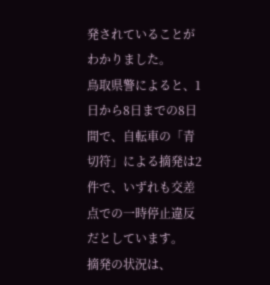発されていることがわかりました。
鳥取県警によると、1日から8日までの8日間で、自転車の「青切符」による摘発は2件で、いずれも交差点での一時停止違反だとしています。
摘発の状況は、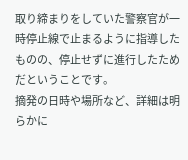取り締まりをしていた警察官が一時停止線で止まるように指導したものの、停止せずに進行したためだということです。
摘発の日時や場所など、詳細は明らかに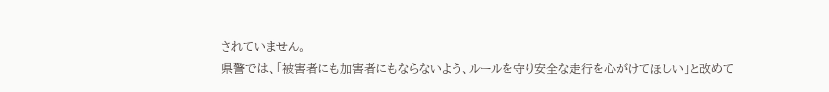されていません。
県警では、「被害者にも加害者にもならないよう、ルールを守り安全な走行を心がけてほしい」と改めて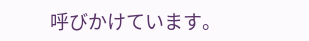呼びかけています。